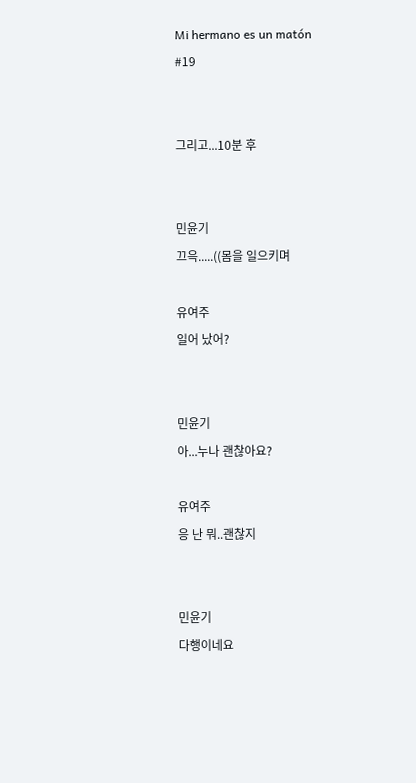Mi hermano es un matón
#19


그리고...10분 후


민윤기
끄윽.....((몸을 일으키며

유여주
일어 났어?


민윤기
아...누나 괜찮아요?

유여주
응 난 뭐..괜찮지


민윤기
다행이네요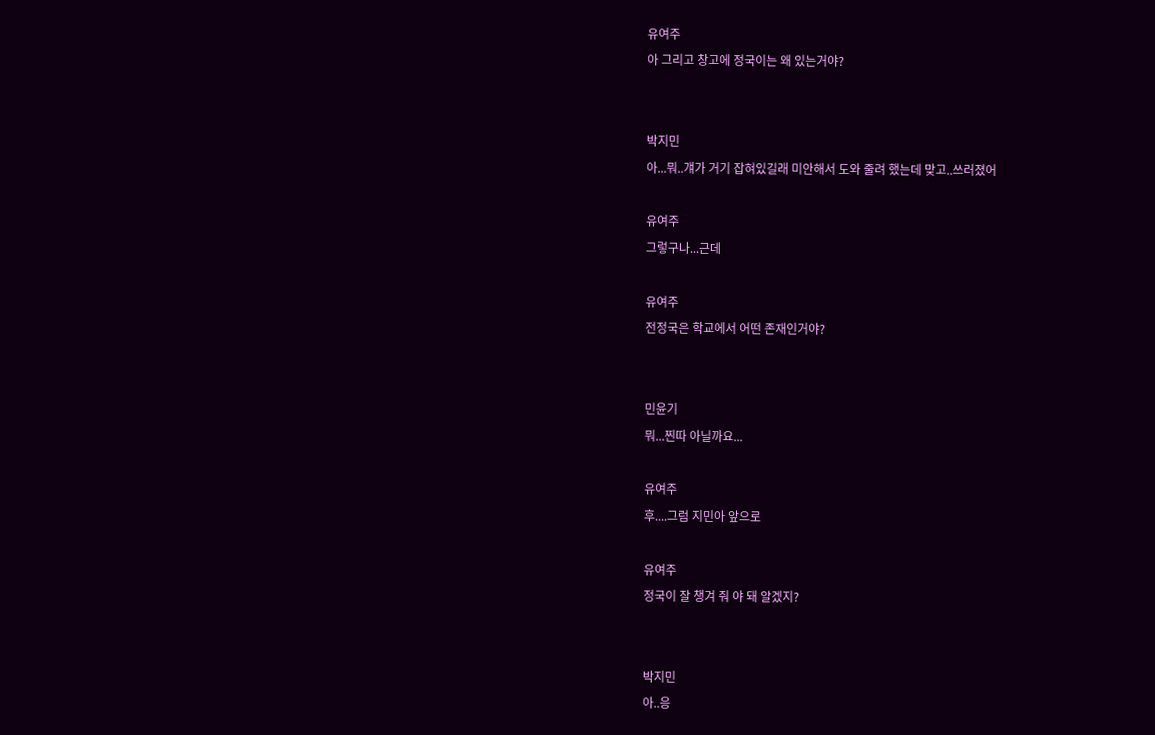유여주
아 그리고 창고에 정국이는 왜 있는거야?


박지민
아...뭐..걔가 거기 잡혀있길래 미안해서 도와 줄려 했는데 맞고..쓰러졌어

유여주
그렇구나...근데

유여주
전정국은 학교에서 어떤 존재인거야?


민윤기
뭐...찐따 아닐까요...

유여주
후....그럼 지민아 앞으로

유여주
정국이 잘 챙겨 줘 야 돼 알겠지?


박지민
아..응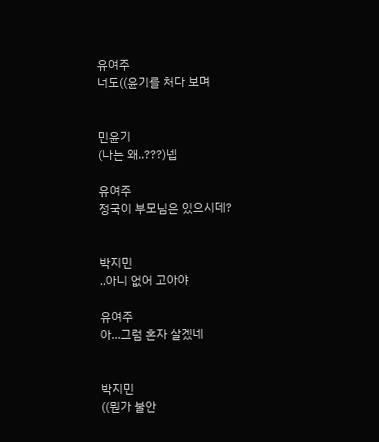유여주
너도((윤기를 처다 보며


민윤기
(나는 왜..???)넵

유여주
정국이 부모님은 있으시데?


박지민
..아니 없어 고아야

유여주
아...그럼 혼자 살겠네


박지민
((뭔가 불안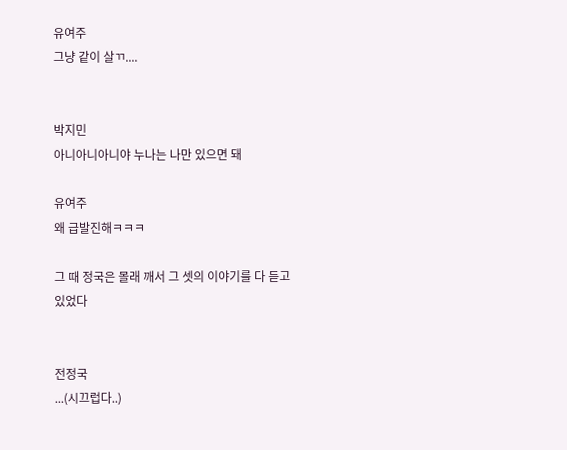유여주
그냥 같이 살ㄲ....


박지민
아니아니아니야 누나는 나만 있으면 돼

유여주
왜 급발진해ㅋㅋㅋ

그 때 정국은 몰래 깨서 그 셋의 이야기를 다 듣고 있었다


전정국
...(시끄럽다..)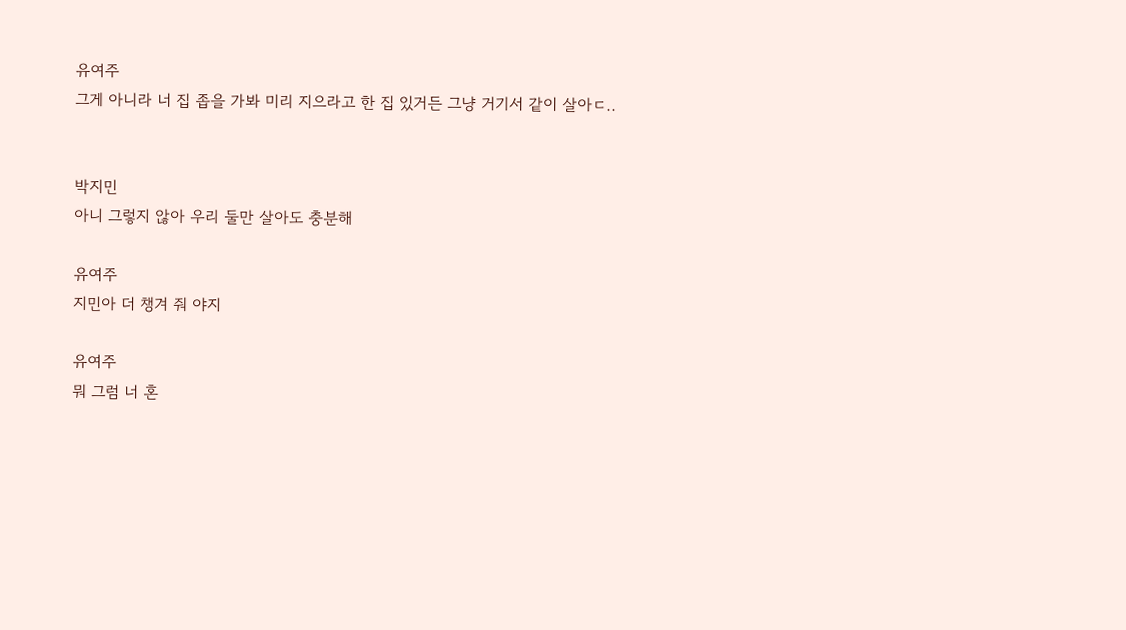유여주
그게 아니라 너 집 좁을 가봐 미리 지으라고 한 집 있거든 그냥 거기서 같이 살아ㄷ..


박지민
아니 그렇지 않아 우리 둘만 살아도 충분해

유여주
지민아 더 챙겨 줘 야지

유여주
뭐 그럼 너 혼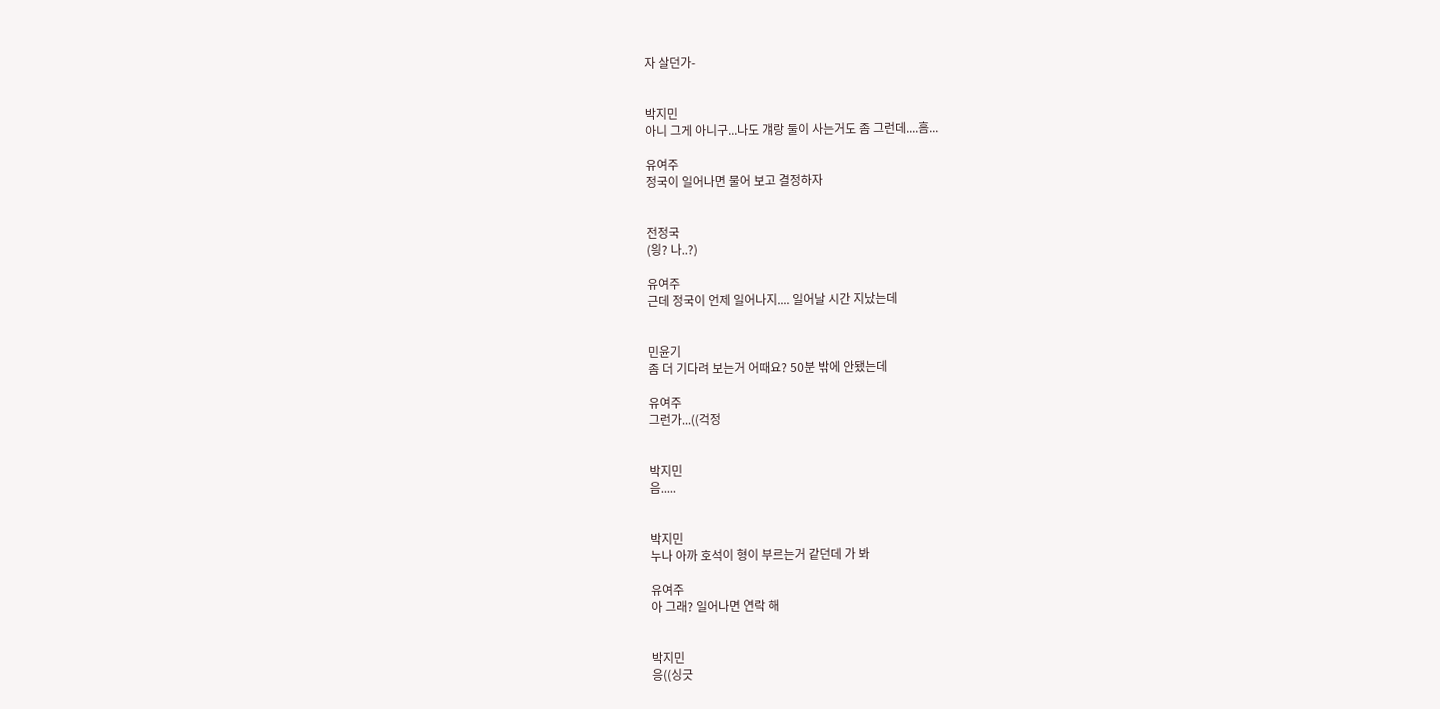자 살던가-


박지민
아니 그게 아니구...나도 걔랑 둘이 사는거도 좀 그런데....흠...

유여주
정국이 일어나면 물어 보고 결정하자


전정국
(읭? 나..?)

유여주
근데 정국이 언제 일어나지.... 일어날 시간 지났는데


민윤기
좀 더 기다려 보는거 어때요? 50분 밖에 안됐는데

유여주
그런가...((걱정


박지민
음.....


박지민
누나 아까 호석이 형이 부르는거 같던데 가 봐

유여주
아 그래? 일어나면 연락 해


박지민
응((싱긋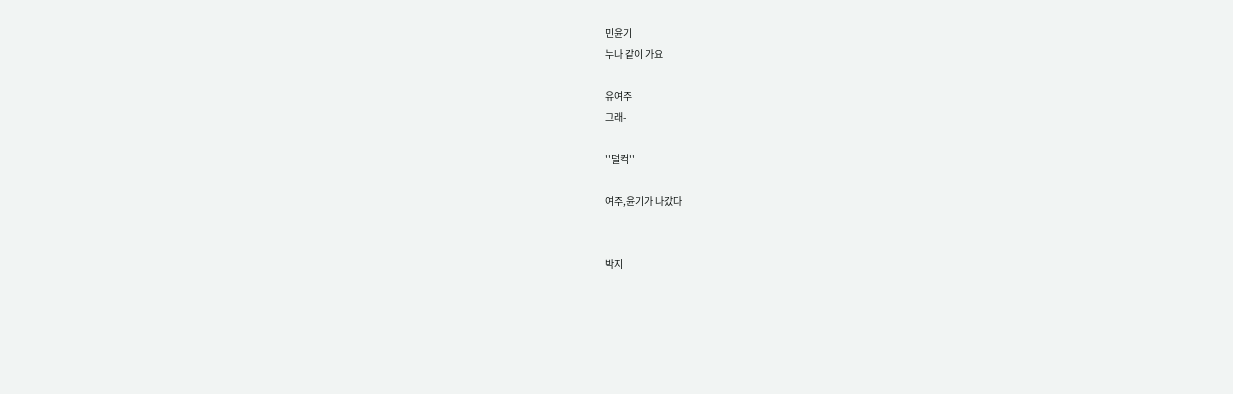민윤기
누나 같이 가요

유여주
그래-

''덜컥''

여주,윤기가 나갔다


박지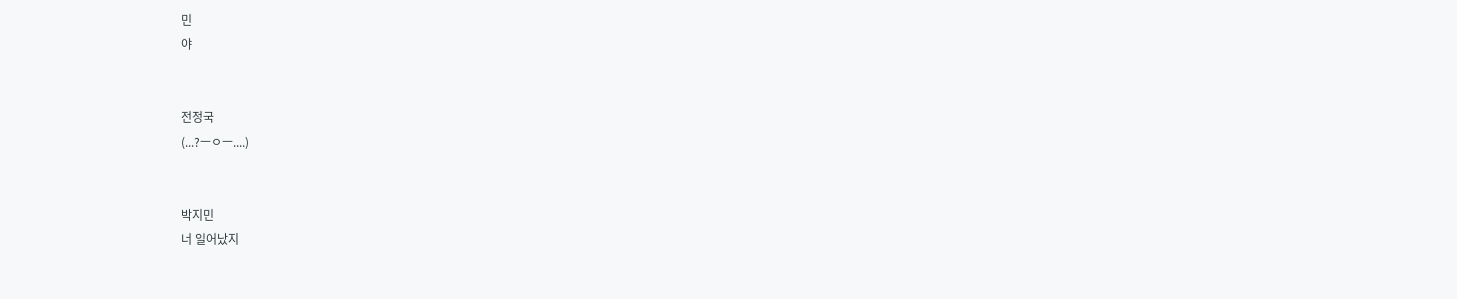민
야


전정국
(...?ㅡㅇㅡ....)


박지민
너 일어났지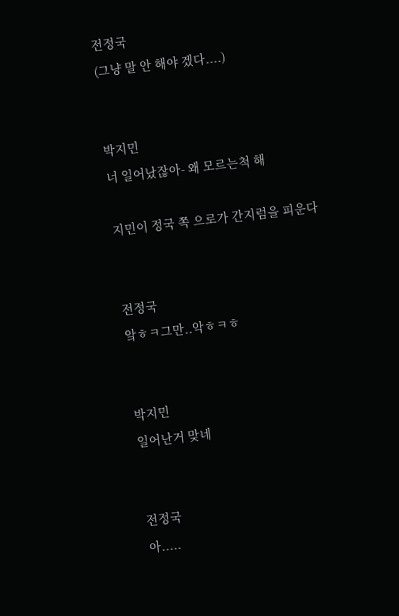전정국
(그냥 말 안 해야 겠다....)


박지민
너 일어났잖아- 왜 모르는척 해

지민이 정국 쪽 으로가 간지럼을 피운다


전정국
앜ㅎㅋ그만..악ㅎㅋㅎ


박지민
일어난거 맞네


전정국
아.....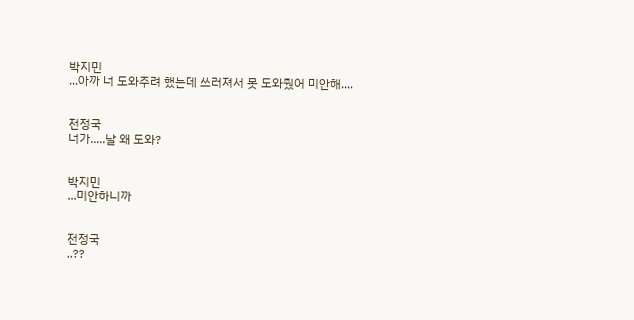박지민
...아까 너 도와주려 했는데 쓰러져서 못 도와줬어 미안해....


전정국
너가.....날 왜 도와?


박지민
...미안하니까


전정국
..??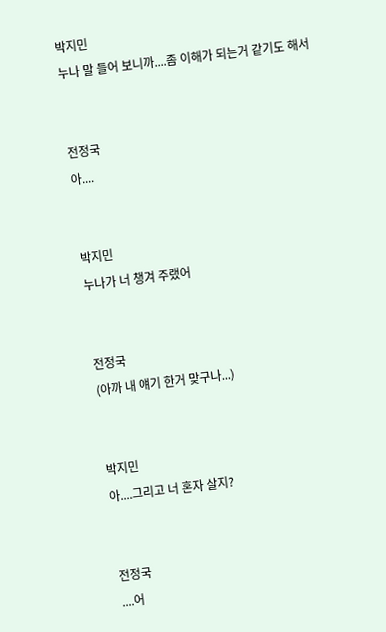박지민
누나 말 들어 보니까....좀 이해가 되는거 같기도 해서


전정국
아....


박지민
누나가 너 챙겨 주랬어


전정국
(아까 내 얘기 한거 맞구나...)


박지민
아....그리고 너 혼자 살지?


전정국
....어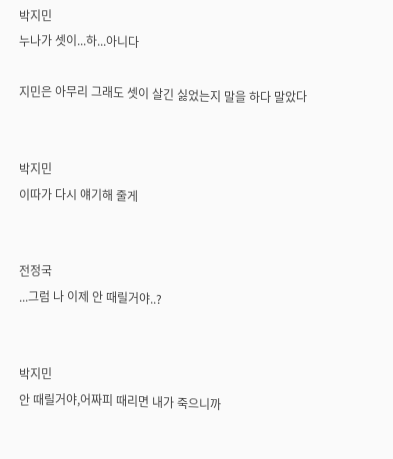박지민
누나가 셋이...하...아니다

지민은 아무리 그래도 셋이 살긴 싫었는지 말을 하다 말았다


박지민
이따가 다시 얘기해 줄게


전정국
...그럼 나 이제 안 때릴거야..?


박지민
안 때릴거야,어짜피 때리면 내가 죽으니까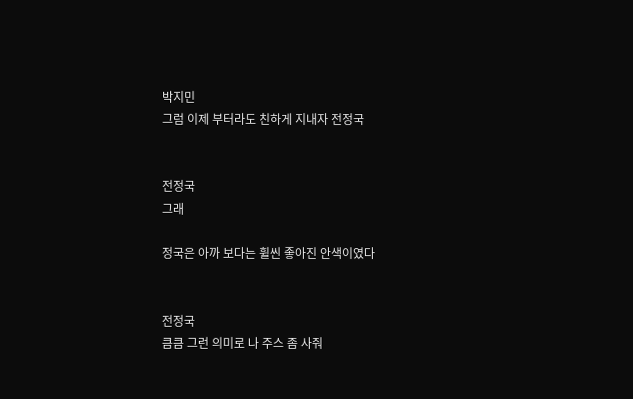박지민
그럼 이제 부터라도 친하게 지내자 전정국


전정국
그래

정국은 아까 보다는 휠씬 좋아진 안색이였다


전정국
큼큼 그런 의미로 나 주스 좀 사줘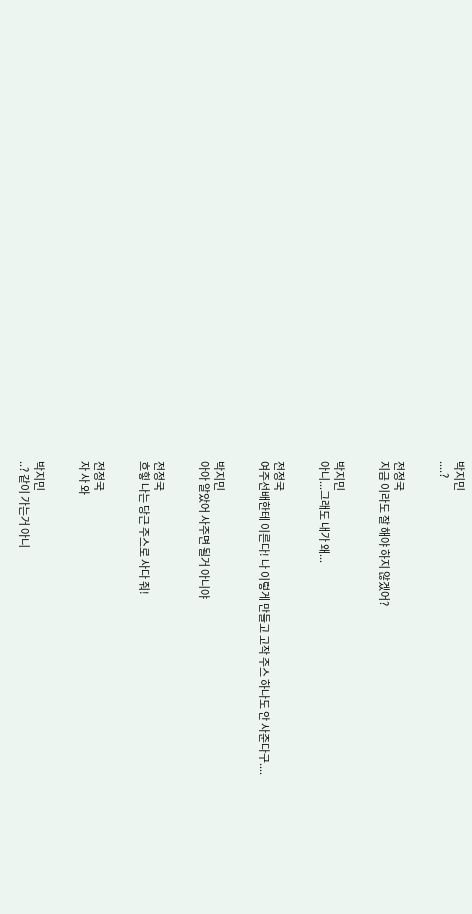박지민
....?


전정국
지금 이라도 잘 해야 하지 않겠어?


박지민
아니...그래도 내가 왜...


전정국
여주선배한테 이른다! 나 이렇게 만들고 고작 주스 하나도 안 사준다구....


박지민
아아 알았어 사주면 될거 아니야


전정국
흐힣 나는 당근 주스로 사다 줘!


전정국
자 사 와


박지민
..? 같이 가는거 아니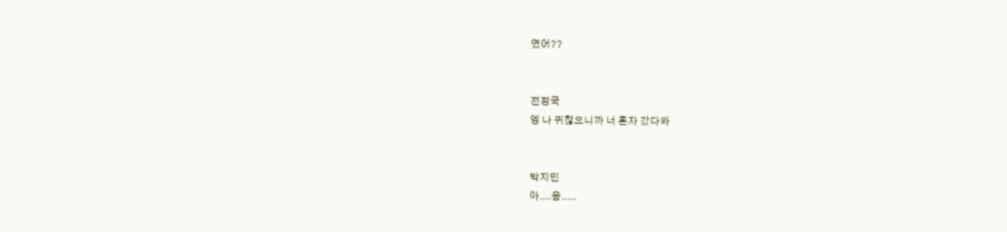였어??


전정국
엥 나 귀찮으니까 너 혼자 갔다와


박지민
아....응.....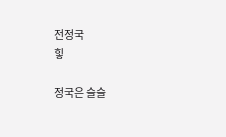전정국
힣

정국은 슬슬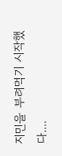지민을 부려먹기 시작했다....